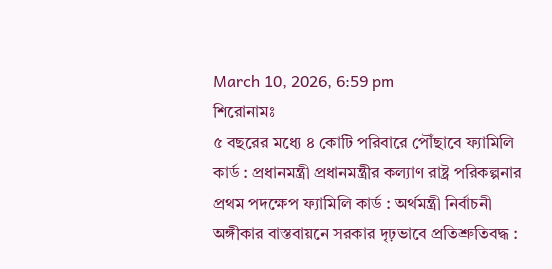March 10, 2026, 6:59 pm
শিরোনামঃ
৫ বছরের মধ্যে ৪ কোটি পরিবারে পৌঁছাবে ফ্যামিলি কার্ড : প্রধানমন্ত্রী প্রধানমন্ত্রীর কল্যাণ রাষ্ট্র পরিকল্পনার প্রথম পদক্ষেপ ফ্যামিলি কার্ড : অর্থমন্ত্রী নির্বাচনী অঙ্গীকার বাস্তবায়নে সরকার দৃঢ়ভাবে প্রতিশ্রুতিবদ্ধ :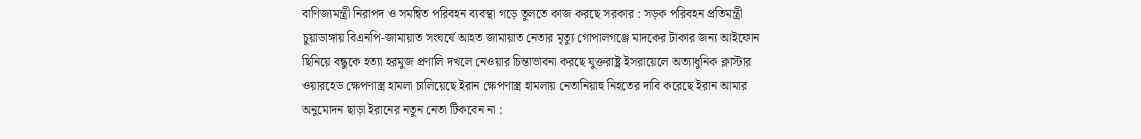বাণিজ্যমন্ত্রী নিরাপদ ও সমন্বিত পরিবহন ব্যবস্থা গড়ে তুলতে কাজ করছে সরকার : সড়ক পরিবহন প্রতিমন্ত্রী চুয়াডাঙ্গায় বিএনপি-জামায়াত সংঘর্ষে আহত জামায়াত নেতার মৃত্যু গোপালগঞ্জে মাদকের টাকার জন্য আইফোন ছিনিয়ে বন্ধুকে হত্যা হরমুজ প্রণালি দখলে নেওয়ার চিন্তাভাবনা করছে যুক্তরাষ্ট্র ইসরায়েলে অত্যাধুনিক ক্লাস্টার ওয়ারহেড ক্ষেপণাস্ত্র হামলা চালিয়েছে ইরান ক্ষেপণাস্ত্র হামলায় নেতানিয়াহু নিহতের দাবি করেছে ইরান আমার অনুমোদন ছাড়া ইরানের নতুন নেতা টিকবেন না :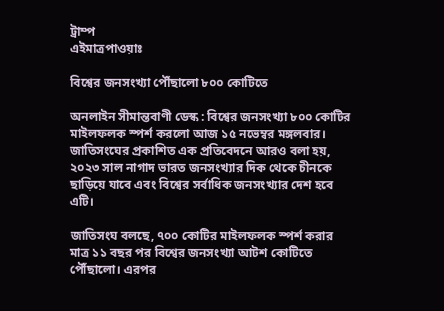ট্রাম্প
এইমাত্রপাওয়াঃ

বিশ্বের জনসংখ্যা পৌঁছালো ৮০০ কোটিতে

অনলাইন সীমান্তবাণী ডেস্ক : বিশ্বের জনসংখ্যা ৮০০ কোটির মাইলফলক স্পর্শ করলো আজ ১৫ নভেম্বর মঙ্গলবার। জাতিসংঘের প্রকাশিত এক প্রতিবেদনে আরও বলা হয়, ২০২৩ সাল নাগাদ ভারত জনসংখ্যার দিক থেকে চীনকে ছাড়িয়ে যাবে এবং বিশ্বের সর্বাধিক জনসংখ্যার দেশ হবে এটি।

জাতিসংঘ বলছে, ৭০০ কোটির মাইলফলক স্পর্শ করার মাত্র ১১ বছর পর বিশ্বের জনসংখ্যা আটশ কোটিতে পৌঁছালো। এরপর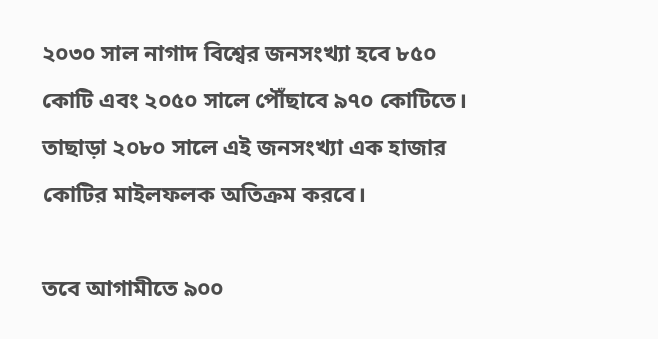২০৩০ সাল নাগাদ বিশ্বের জনসংখ্যা হবে ৮৫০ কোটি এবং ২০৫০ সালে পৌঁছাবে ৯৭০ কোটিতে। তাছাড়া ২০৮০ সালে এই জনসংখ্যা এক হাজার কোটির মাইলফলক অতিক্রম করবে।

তবে আগামীতে ৯০০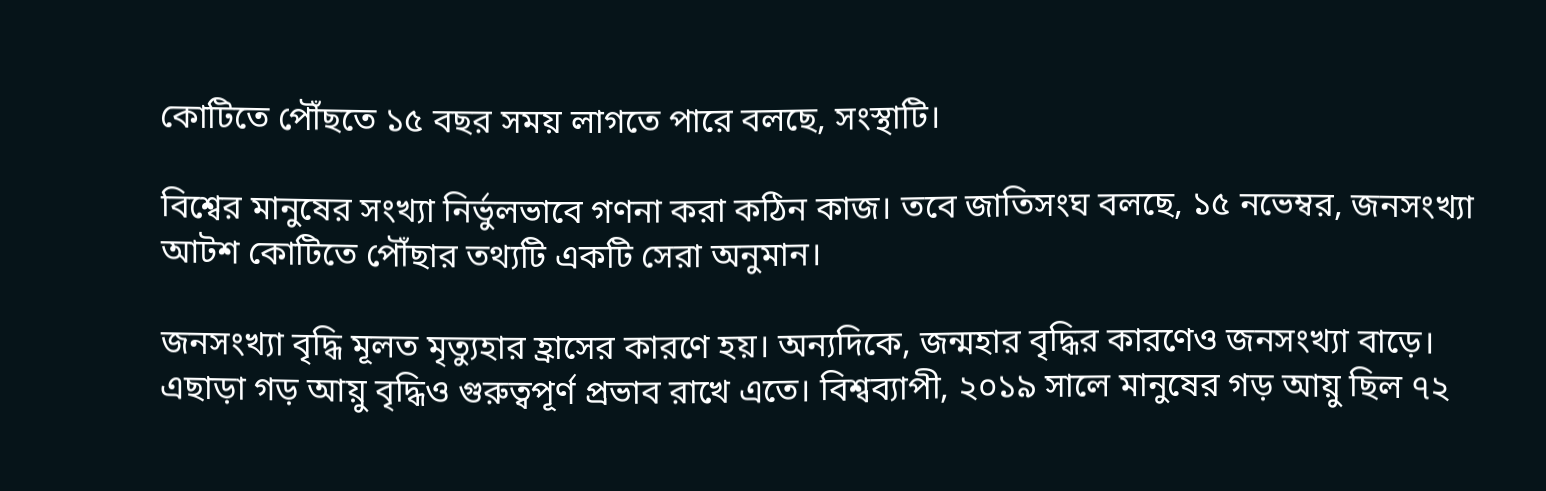কোটিতে পৌঁছতে ১৫ বছর সময় লাগতে পারে বলছে, সংস্থাটি।

বিশ্বের মানুষের সংখ্যা নির্ভুলভাবে গণনা করা কঠিন কাজ। তবে জাতিসংঘ বলছে, ১৫ নভেম্বর, জনসংখ্যা আটশ কোটিতে পৌঁছার তথ্যটি একটি সেরা অনুমান।

জনসংখ্যা বৃদ্ধি মূলত মৃত্যুহার হ্রাসের কারণে হয়। অন্যদিকে, জন্মহার বৃদ্ধির কারণেও জনসংখ্যা বাড়ে। এছাড়া গড় আয়ু বৃদ্ধিও গুরুত্বপূর্ণ প্রভাব রাখে এতে। বিশ্বব্যাপী, ২০১৯ সালে মানুষের গড় আয়ু ছিল ৭২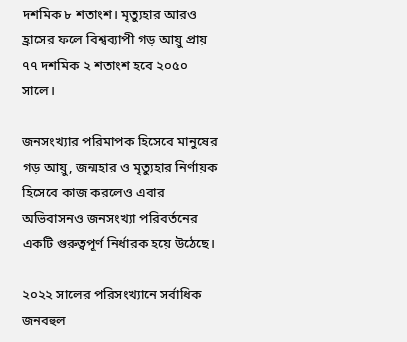দশমিক ৮ শতাংশ। মৃত্যুহার আরও হ্রাসের ফলে বিশ্বব্যাপী গড় আয়ু প্রায় ৭৭ দশমিক ২ শতাংশ হবে ২০৫০ সালে।

জনসংখ্যার পরিমাপক হিসেবে মানুষের গড় আয়ু, জন্মহার ও মৃত্যুহার নির্ণায়ক হিসেবে কাজ করলেও এবার অভিবাসনও জনসংখ্যা পরিবর্তনের একটি গুরুত্বপূর্ণ নির্ধারক হয়ে উঠেছে।

২০২২ সালের পরিসংখ্যানে সর্বাধিক জনবহুল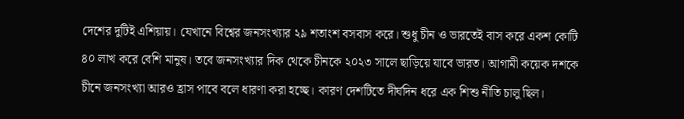দেশের দুটিই এশিয়ায়। যেখানে বিশ্বের জনসংখ্যার ২৯ শতাংশ বসবাস করে। শুধু চীন ও ভারতেই বাস করে একশ কোটি ৪০ লাখ করে বেশি মানুষ। তবে জনসংখ্যার দিক থেকে চীনকে ২০২৩ সালে ছাড়িয়ে যাবে ভারত। আগামী কয়েক দশকে চীনে জনসংখ্যা আরও হ্রাস পাবে বলে ধারণা করা হচ্ছে। কারণ দেশটিতে দীর্ঘদিন ধরে এক শিশু নীতি চালু ছিল।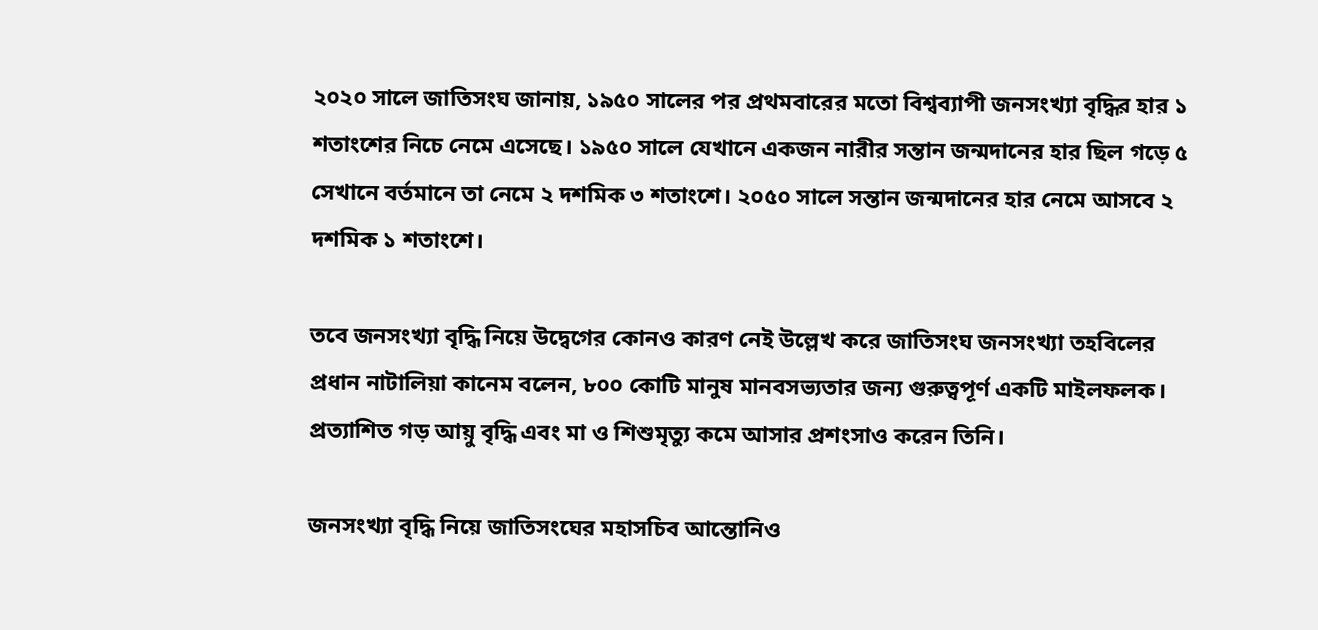২০২০ সালে জাতিসংঘ জানায়, ১৯৫০ সালের পর প্রথমবারের মতো বিশ্বব্যাপী জনসংখ্যা বৃদ্ধির হার ১ শতাংশের নিচে নেমে এসেছে। ১৯৫০ সালে যেখানে একজন নারীর সন্তান জন্মদানের হার ছিল গড়ে ৫ সেখানে বর্তমানে তা নেমে ২ দশমিক ৩ শতাংশে। ২০৫০ সালে সন্তান জন্মদানের হার নেমে আসবে ২ দশমিক ১ শতাংশে।

তবে জনসংখ্যা বৃদ্ধি নিয়ে উদ্বেগের কোনও কারণ নেই উল্লেখ করে জাতিসংঘ জনসংখ্যা তহবিলের প্রধান নাটালিয়া কানেম বলেন, ৮০০ কোটি মানুষ মানবসভ্যতার জন্য গুরুত্বপূর্ণ একটি মাইলফলক। প্রত্যাশিত গড় আয়ু বৃদ্ধি এবং মা ও শিশুমৃত্যু কমে আসার প্রশংসাও করেন তিনি।

জনসংখ্যা বৃদ্ধি নিয়ে জাতিসংঘের মহাসচিব আন্তোনিও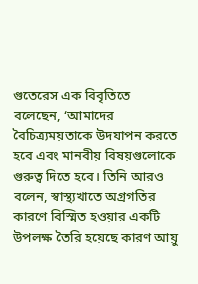গুতেরেস এক বিবৃতিতে বলেছেন, ‘আমাদের বৈচিত্র্যময়তাকে উদযাপন করতে হবে এবং মানবীয় বিষয়গুলোকে গুরুত্ব দিতে হবে। তিনি আরও বলেন, স্বাস্থ্যখাতে অগ্রগতির কারণে বিস্মিত হওয়ার একটি উপলক্ষ তৈরি হয়েছে কারণ আয়ু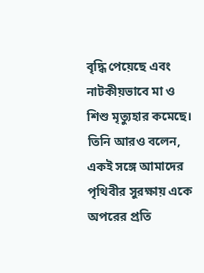বৃদ্ধি পেয়েছে এবং নাটকীয়ভাবে মা ও শিশু মৃত্যুহার কমেছে। তিনি আরও বলেন, একই সঙ্গে আমাদের পৃথিবীর সুরক্ষায় একে অপরের প্রতি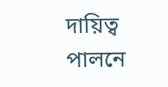দায়িত্ব পালনে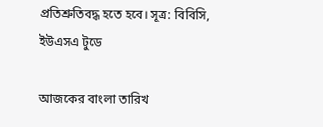প্রতিশ্রুতিবদ্ধ হতে হবে। সূত্র: বিবিসি, ইউএসএ টুডে

আজকের বাংলা তারিখ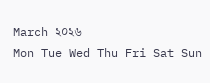March ২০২৬
Mon Tue Wed Thu Fri Sat Sun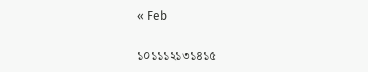« Feb

১০১১১২১৩১৪১৫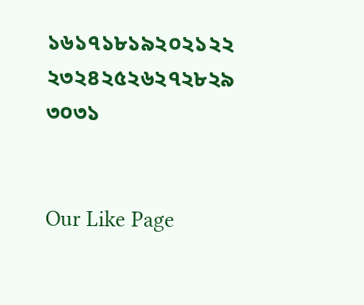১৬১৭১৮১৯২০২১২২
২৩২৪২৫২৬২৭২৮২৯
৩০৩১


Our Like Page